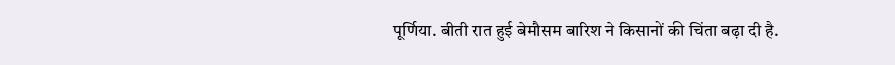पूर्णिया. बीती रात हुई बेमौसम बारिश ने किसानों की चिंता बढ़ा दी है.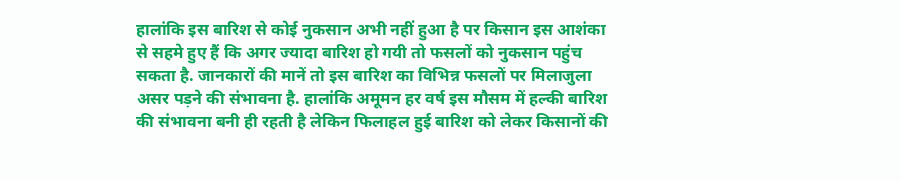हालांकि इस बारिश से कोई नुकसान अभी नहीं हुआ है पर किसान इस आशंका से सहमे हुए हैं कि अगर ज्यादा बारिश हो गयी तो फसलों को नुकसान पहुंच सकता है. जानकारों की मानें तो इस बारिश का विभिन्न फसलों पर मिलाजुला असर पड़ने की संभावना है. हालांकि अमूमन हर वर्ष इस मौसम में हल्की बारिश की संभावना बनी ही रहती है लेकिन फिलाहल हुई बारिश को लेकर किसानों की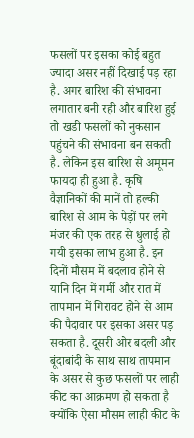फसलों पर इसका कोई बहुत ज्यादा असर नहीं दिखाई पड़ रहा है. अगर बारिश की संभावना लगातार बनी रही और बारिश हुई तो खडी फसलों को नुकसान पहुंचने की संभावना बन सकती है. लेकिन इस बारिश से अमूमन फायदा ही हुआ है. कृषि वैज्ञानिकों की मानें तो हल्की बारिश से आम के पेड़ों पर लगे मंजर की एक तरह से धुलाई हो गयी इसका लाभ हुआ है. इन दिनों मौसम में बदलाव होने से यानि दिन में गर्मी और रात में तापमान में गिरावट होने से आम की पैदावार पर इसका असर पड़ सकता है. दूसरी ओर बदली और बूंदाबांदी के साथ साथ तापमान के असर से कुछ फसलों पर लाही कीट का आक्रमण हो सकता है क्योंकि ऐसा मौसम लाही कीट के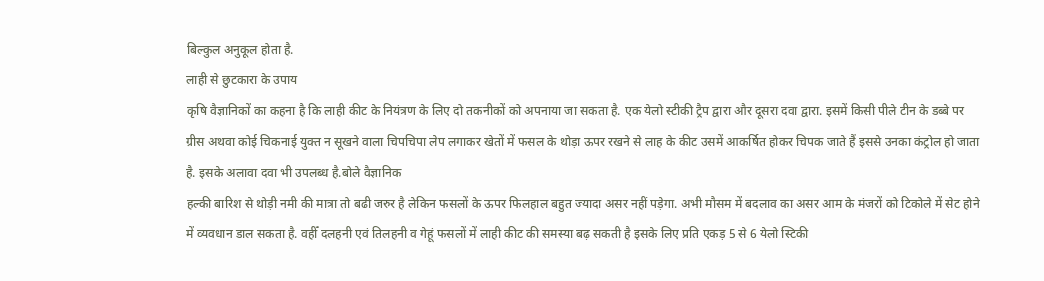बिल्कुल अनुकूल होता है.
लाही से छुटकारा के उपाय
कृषि वैज्ञानिकों का कहना है कि लाही कीट के नियंत्रण के लिए दो तकनीकों को अपनाया जा सकता है. एक येलो स्टीकी ट्रैप द्वारा और दूसरा दवा द्वारा. इसमें किसी पीले टीन के डब्बे पर ग्रीस अथवा कोई चिकनाई युक्त न सूखने वाला चिपचिपा लेप लगाकर खेतों में फसल के थोड़ा ऊपर रखने से लाह के कीट उसमें आकर्षित होकर चिपक जाते हैं इससे उनका कंट्रोल हो जाता है. इसके अलावा दवा भी उपलब्ध है.बोले वैज्ञानिक
हल्की बारिश से थोड़ी नमी की मात्रा तो बढी जरुर है लेकिन फसलों के ऊपर फिलहाल बहुत ज्यादा असर नहीं पड़ेगा. अभी मौसम में बदलाव का असर आम के मंजरों को टिकोले में सेट होने में व्यवधान डाल सकता है. वहीँ दलहनी एवं तिलहनी व गेहूं फसलों में लाही कीट की समस्या बढ़ सकती है इसके लिए प्रति एकड़ 5 से 6 येलो स्टिकी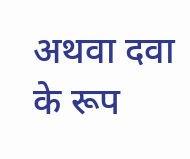अथवा दवा के रूप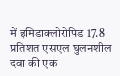में इमिडाक्लोरोपिड 17.8 प्रतिशत एसएल घुलनशील दवा की एक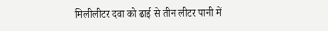मिलीलीटर दवा को ढाई से तीन लीटर पानी में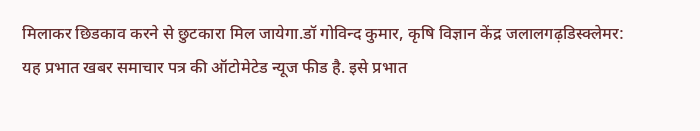मिलाकर छिडकाव करने से छुटकारा मिल जायेगा.डॉ गोविन्द कुमार, कृषि विज्ञान केंद्र जलालगढ़डिस्क्लेमर: यह प्रभात खबर समाचार पत्र की ऑटोमेटेड न्यूज फीड है. इसे प्रभात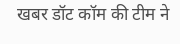खबर डॉट कॉम की टीम ने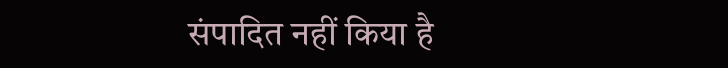संपादित नहीं किया है